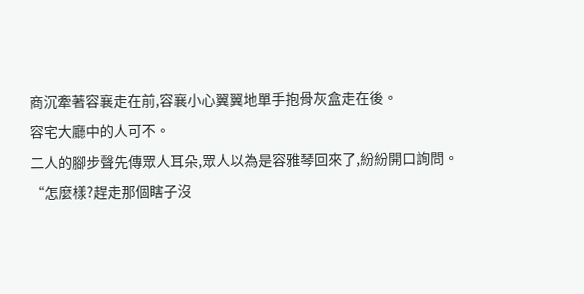商沉牽著容襄走在前,容襄小心翼翼地單手抱骨灰盒走在後。
容宅大廳中的人可不。
二人的腳步聲先傳眾人耳朵,眾人以為是容雅琴回來了,紛紛開口詢問。
“怎麼樣?趕走那個瞎子沒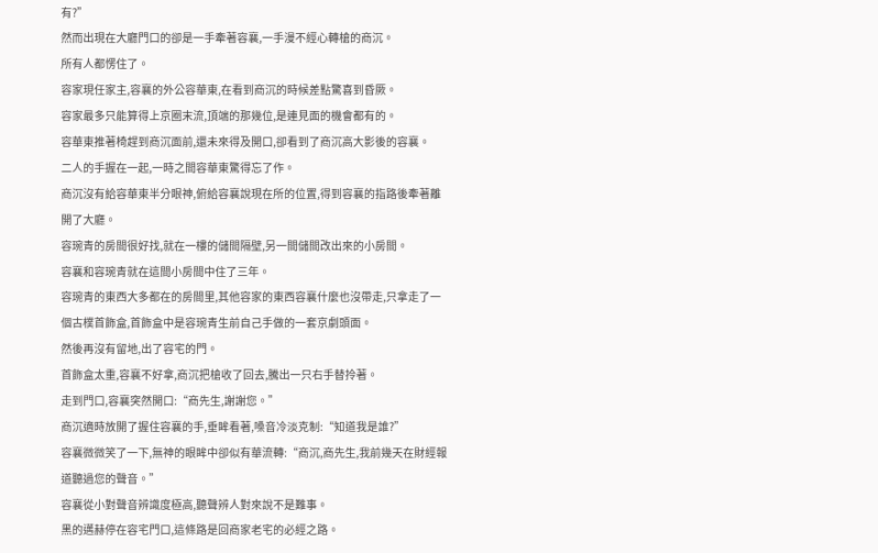有?”
然而出現在大廳門口的卻是一手牽著容襄,一手漫不經心轉槍的商沉。
所有人都愣住了。
容家現任家主,容襄的外公容華東,在看到商沉的時候差點驚喜到昏厥。
容家最多只能算得上京圈末流,頂端的那幾位,是連見面的機會都有的。
容華東推著椅趕到商沉面前,還未來得及開口,卻看到了商沉高大影後的容襄。
二人的手握在一起,一時之間容華東驚得忘了作。
商沉沒有給容華東半分眼神,俯給容襄說現在所的位置,得到容襄的指路後牽著離開了大廳。
容琬青的房間很好找,就在一樓的儲間隔壁,另一間儲間改出來的小房間。
容襄和容琬青就在這間小房間中住了三年。
容琬青的東西大多都在的房間里,其他容家的東西容襄什麼也沒帶走,只拿走了一個古樸首飾盒,首飾盒中是容琬青生前自己手做的一套京劇頭面。
然後再沒有留地,出了容宅的門。
首飾盒太重,容襄不好拿,商沉把槍收了回去,騰出一只右手替拎著。
走到門口,容襄突然開口:“商先生,謝謝您。”
商沉適時放開了握住容襄的手,垂眸看著,嗓音冷淡克制:“知道我是誰?”
容襄微微笑了一下,無神的眼眸中卻似有華流轉:“商沉,商先生,我前幾天在財經報道聽過您的聲音。”
容襄從小對聲音辨識度極高,聽聲辨人對來說不是難事。
黑的邁赫停在容宅門口,這條路是回商家老宅的必經之路。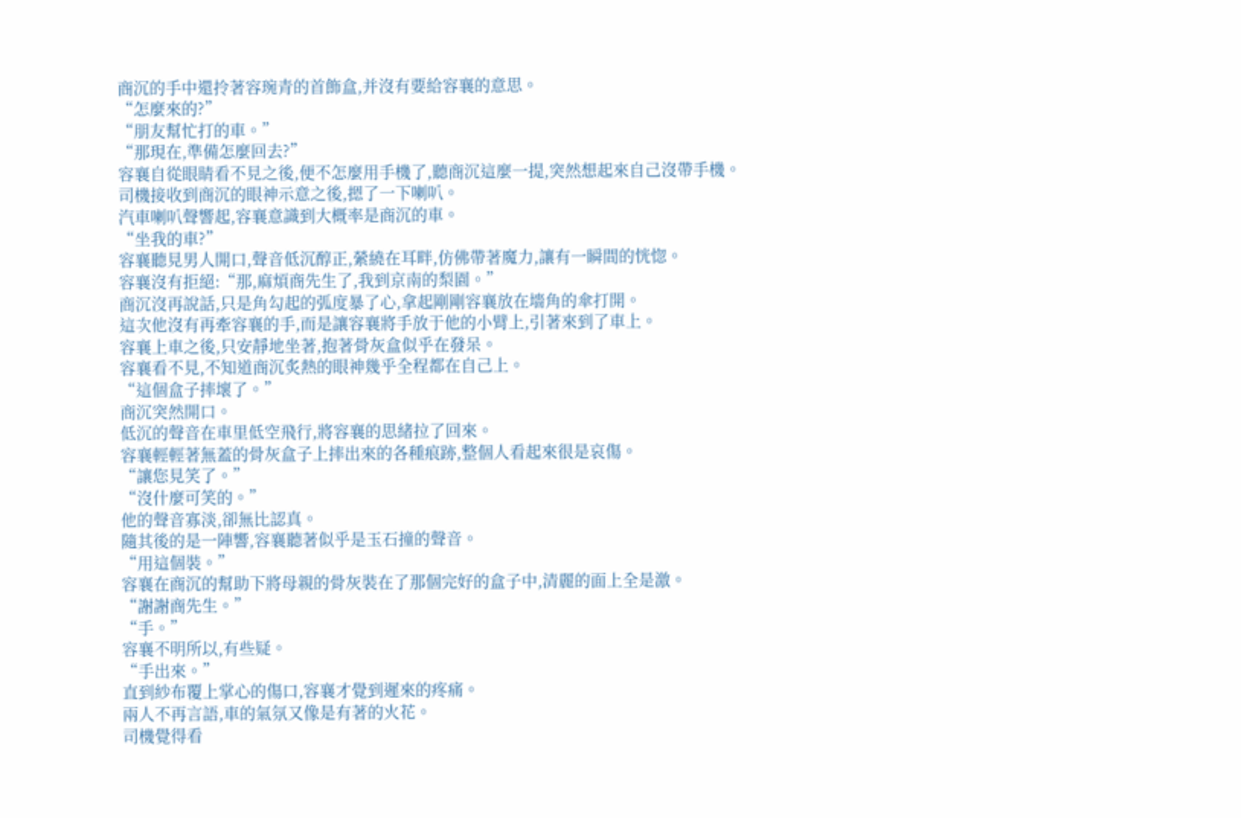商沉的手中還拎著容琬青的首飾盒,并沒有要給容襄的意思。
“怎麼來的?”
“朋友幫忙打的車。”
“那現在,準備怎麼回去?”
容襄自從眼睛看不見之後,便不怎麼用手機了,聽商沉這麼一提,突然想起來自己沒帶手機。
司機接收到商沉的眼神示意之後,摁了一下喇叭。
汽車喇叭聲響起,容襄意識到大概率是商沉的車。
“坐我的車?”
容襄聽見男人開口,聲音低沉醇正,縈繞在耳畔,仿佛帶著魔力,讓有一瞬間的恍惚。
容襄沒有拒絕:“那,麻煩商先生了,我到京南的梨園。”
商沉沒再說話,只是角勾起的弧度暴了心,拿起剛剛容襄放在墻角的傘打開。
這次他沒有再牽容襄的手,而是讓容襄將手放于他的小臂上,引著來到了車上。
容襄上車之後,只安靜地坐著,抱著骨灰盒似乎在發呆。
容襄看不見,不知道商沉炙熱的眼神幾乎全程都在自己上。
“這個盒子摔壞了。”
商沉突然開口。
低沉的聲音在車里低空飛行,將容襄的思緒拉了回來。
容襄輕輕著無蓋的骨灰盒子上摔出來的各種痕跡,整個人看起來很是哀傷。
“讓您見笑了。”
“沒什麼可笑的。”
他的聲音寡淡,卻無比認真。
隨其後的是一陣響,容襄聽著似乎是玉石撞的聲音。
“用這個裝。”
容襄在商沉的幫助下將母親的骨灰裝在了那個完好的盒子中,清麗的面上全是激。
“謝謝商先生。”
“手。”
容襄不明所以,有些疑。
“手出來。”
直到紗布覆上掌心的傷口,容襄才覺到遲來的疼痛。
兩人不再言語,車的氣氛又像是有著的火花。
司機覺得看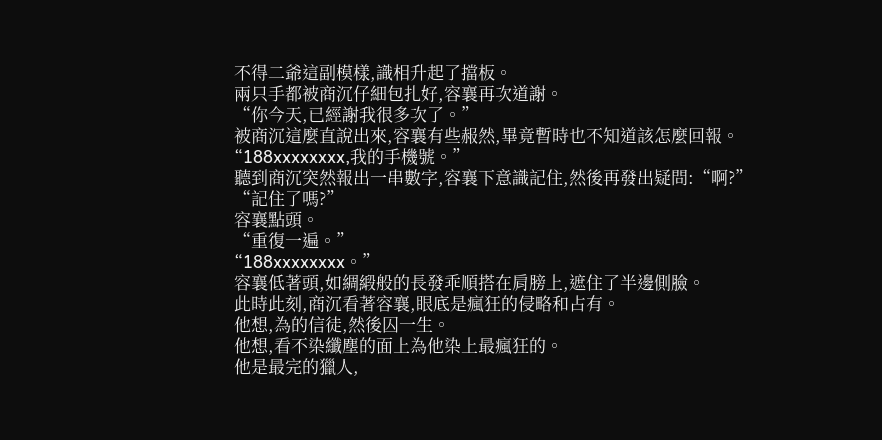不得二爺這副模樣,識相升起了擋板。
兩只手都被商沉仔細包扎好,容襄再次道謝。
“你今天,已經謝我很多次了。”
被商沉這麼直說出來,容襄有些赧然,畢竟暫時也不知道該怎麼回報。
“188xxxxxxxx,我的手機號。”
聽到商沉突然報出一串數字,容襄下意識記住,然後再發出疑問:“啊?”
“記住了嗎?”
容襄點頭。
“重復一遍。”
“188xxxxxxxx。”
容襄低著頭,如綢緞般的長發乖順搭在肩膀上,遮住了半邊側臉。
此時此刻,商沉看著容襄,眼底是瘋狂的侵略和占有。
他想,為的信徒,然後囚一生。
他想,看不染纖塵的面上為他染上最瘋狂的。
他是最完的獵人,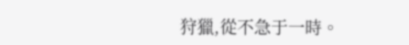狩獵,從不急于一時。